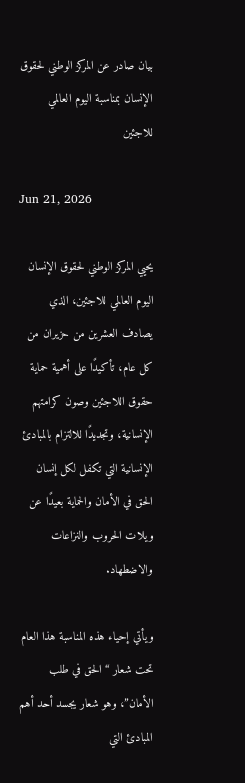بيان صادر عن المركز الوطني لحقوق الإنسان بمناسبة اليوم العالمي للاجئين

Jun 21, 2026

يحيي المركز الوطني لحقوق الإنسان اليوم العالمي للاجئين، الذي يصادف العشرين من حزيران من كل عام، تأكيدًا على أهمية حماية حقوق اللاجئين وصون كرامتهم الإنسانية، وتجديدًا للالتزام بالمبادئ الإنسانية التي تكفل لكل إنسان الحق في الأمان والحماية بعيدًا عن ويلات الحروب والنزاعات والاضطهاد.

ويأتي إحياء هذه المناسبة هذا العام تحت شعار “الحق في طلب الأمان”، وهو شعار يجسد أحد أهم المبادئ التي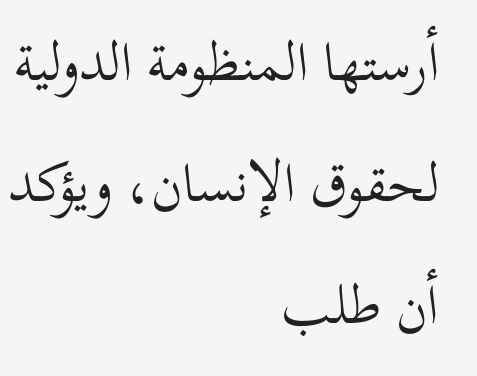أرستها المنظومة الدولية لحقوق الإنسان، ويؤكد أن طلب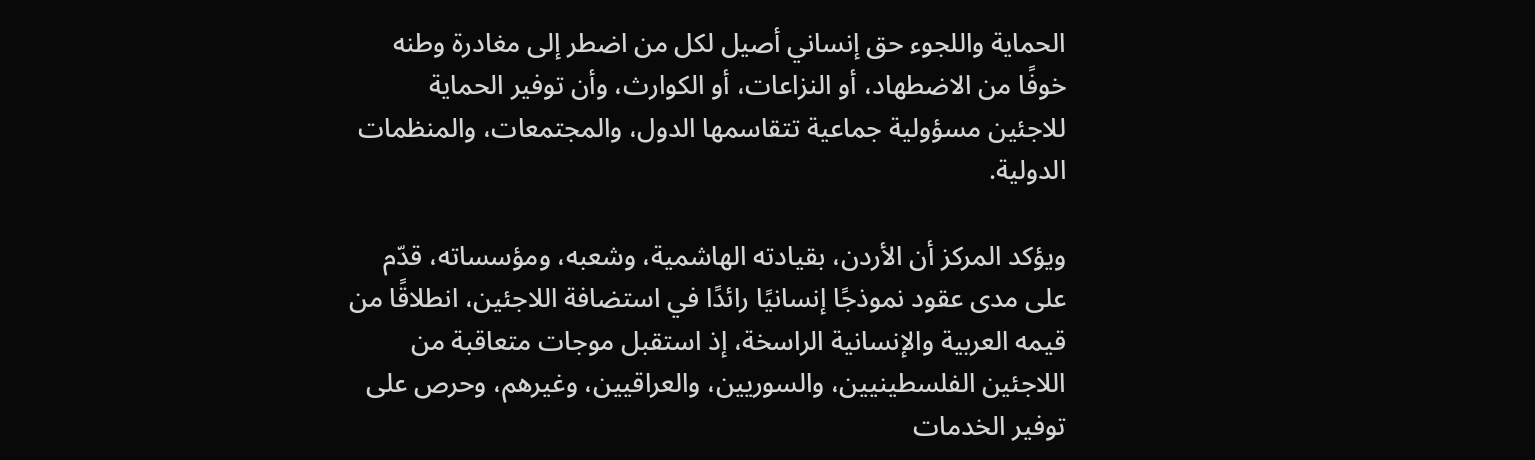الحماية واللجوء حق إنساني أصيل لكل من اضطر إلى مغادرة وطنه خوفًا من الاضطهاد، أو النزاعات، أو الكوارث، وأن توفير الحماية للاجئين مسؤولية جماعية تتقاسمها الدول، والمجتمعات، والمنظمات الدولية.

ويؤكد المركز أن الأردن، بقيادته الهاشمية، وشعبه، ومؤسساته، قدّم على مدى عقود نموذجًا إنسانيًا رائدًا في استضافة اللاجئين، انطلاقًا من قيمه العربية والإنسانية الراسخة، إذ استقبل موجات متعاقبة من اللاجئين الفلسطينيين، والسوريين، والعراقيين، وغيرهم، وحرص على توفير الخدمات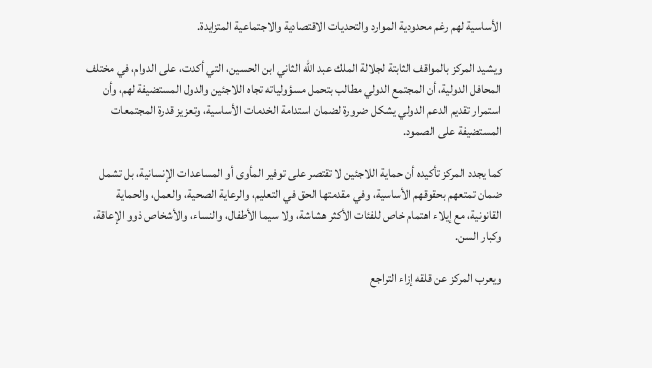الأساسية لهم رغم محدودية الموارد والتحديات الاقتصادية والاجتماعية المتزايدة.

ويشيد المركز بالمواقف الثابتة لجلالة الملك عبد الله الثاني ابن الحسين، التي أكدت، على الدوام، في مختلف المحافل الدولية، أن المجتمع الدولي مطالب بتحمل مسؤولياته تجاه اللاجئين والدول المستضيفة لهم، وأن استمرار تقديم الدعم الدولي يشكل ضرورة لضمان استدامة الخدمات الأساسية، وتعزيز قدرة المجتمعات المستضيفة على الصمود.

كما يجدد المركز تأكيده أن حماية اللاجئين لا تقتصر على توفير المأوى أو المساعدات الإنسانية، بل تشمل ضمان تمتعهم بحقوقهم الأساسية، وفي مقدمتها الحق في التعليم، والرعاية الصحية، والعمل، والحماية القانونية، مع إيلاء اهتمام خاص للفئات الأكثر هشاشة، ولا سيما الأطفال، والنساء، والأشخاص ذوو الإعاقة، وكبار السن.

ويعرب المركز عن قلقه إزاء التراجع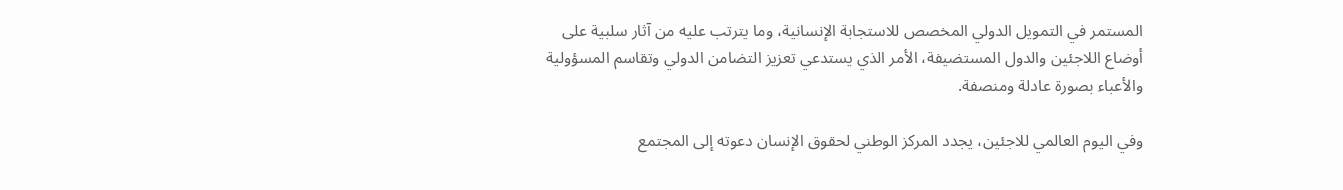المستمر في التمويل الدولي المخصص للاستجابة الإنسانية، وما يترتب عليه من آثار سلبية على أوضاع اللاجئين والدول المستضيفة، الأمر الذي يستدعي تعزيز التضامن الدولي وتقاسم المسؤولية والأعباء بصورة عادلة ومنصفة.

وفي اليوم العالمي للاجئين، يجدد المركز الوطني لحقوق الإنسان دعوته إلى المجتمع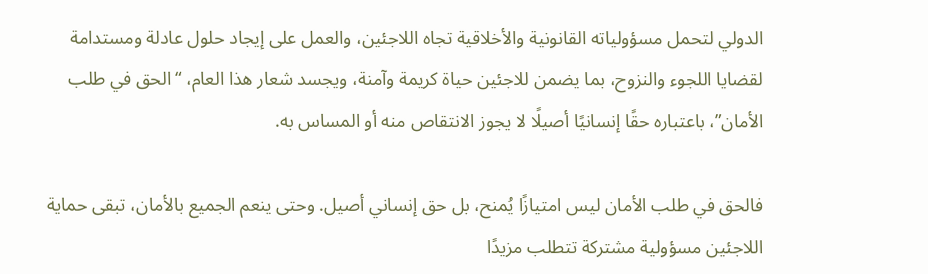الدولي لتحمل مسؤولياته القانونية والأخلاقية تجاه اللاجئين، والعمل على إيجاد حلول عادلة ومستدامة لقضايا اللجوء والنزوح، بما يضمن للاجئين حياة كريمة وآمنة، ويجسد شعار هذا العام، “الحق في طلب الأمان”، باعتباره حقًا إنسانيًا أصيلًا لا يجوز الانتقاص منه أو المساس به.

فالحق في طلب الأمان ليس امتيازًا يُمنح، بل حق إنساني أصيل. وحتى ينعم الجميع بالأمان، تبقى حماية اللاجئين مسؤولية مشتركة تتطلب مزيدًا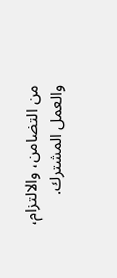من التضامن، والالتزام، والعمل المشترك.